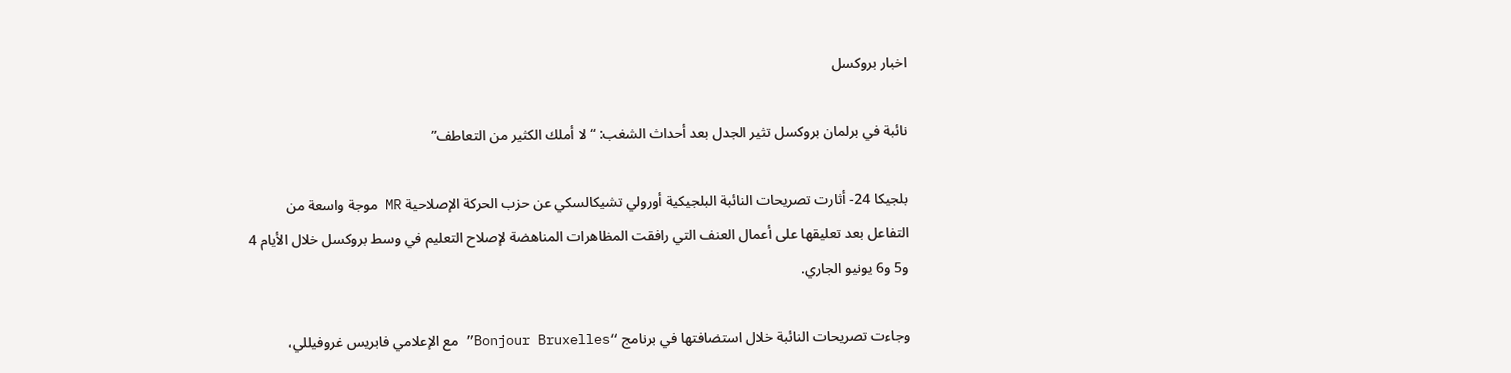اخبار بروكسل

نائبة في برلمان بروكسل تثير الجدل بعد أحداث الشغب: “لا أملك الكثير من التعاطف”

بلجيكا 24- أثارت تصريحات النائبة البلجيكية أورولي تشيكالسكي عن حزب الحركة الإصلاحية MR موجة واسعة من التفاعل بعد تعليقها على أعمال العنف التي رافقت المظاهرات المناهضة لإصلاح التعليم في وسط بروكسل خلال الأيام 4 و5 و6 يونيو الجاري.

وجاءت تصريحات النائبة خلال استضافتها في برنامج “Bonjour Bruxelles” مع الإعلامي فابريس غروفيللي،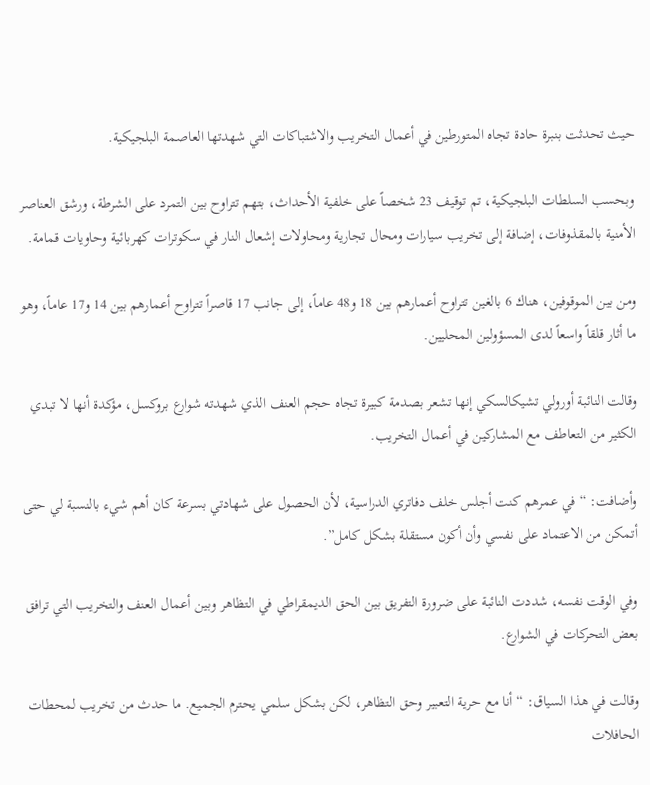حيث تحدثت بنبرة حادة تجاه المتورطين في أعمال التخريب والاشتباكات التي شهدتها العاصمة البلجيكية.

وبحسب السلطات البلجيكية، تم توقيف 23 شخصاً على خلفية الأحداث، بتهم تتراوح بين التمرد على الشرطة، ورشق العناصر الأمنية بالمقذوفات، إضافة إلى تخريب سيارات ومحال تجارية ومحاولات إشعال النار في سكوترات كهربائية وحاويات قمامة.

ومن بين الموقوفين، هناك 6 بالغين تتراوح أعمارهم بين 18 و48 عاماً، إلى جانب 17 قاصراً تتراوح أعمارهم بين 14 و17 عاماً، وهو ما أثار قلقاً واسعاً لدى المسؤولين المحليين.

وقالت النائبة أورولي تشيكالسكي إنها تشعر بصدمة كبيرة تجاه حجم العنف الذي شهدته شوارع بروكسل، مؤكدة أنها لا تبدي الكثير من التعاطف مع المشاركين في أعمال التخريب.

وأضافت: “في عمرهم كنت أجلس خلف دفاتري الدراسية، لأن الحصول على شهادتي بسرعة كان أهم شيء بالنسبة لي حتى أتمكن من الاعتماد على نفسي وأن أكون مستقلة بشكل كامل”.

وفي الوقت نفسه، شددت النائبة على ضرورة التفريق بين الحق الديمقراطي في التظاهر وبين أعمال العنف والتخريب التي ترافق بعض التحركات في الشوارع.

وقالت في هذا السياق: “أنا مع حرية التعبير وحق التظاهر، لكن بشكل سلمي يحترم الجميع. ما حدث من تخريب لمحطات الحافلات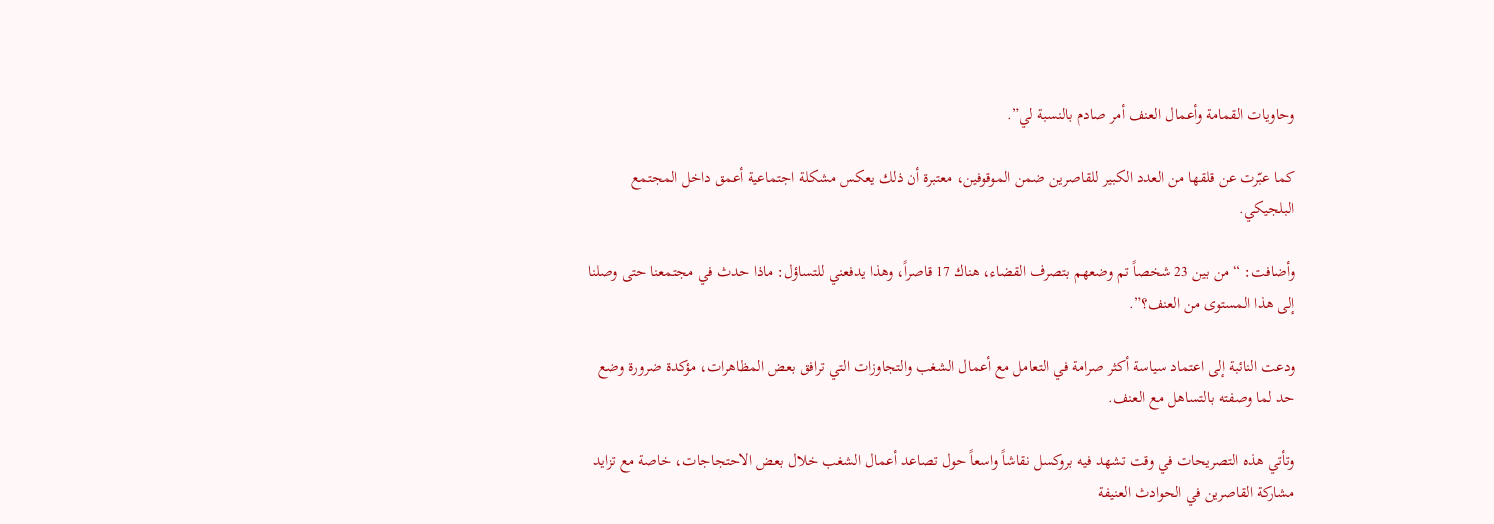وحاويات القمامة وأعمال العنف أمر صادم بالنسبة لي”.

كما عبّرت عن قلقها من العدد الكبير للقاصرين ضمن الموقوفين، معتبرة أن ذلك يعكس مشكلة اجتماعية أعمق داخل المجتمع البلجيكي.

وأضافت: “من بين 23 شخصاً تم وضعهم بتصرف القضاء، هناك 17 قاصراً، وهذا يدفعني للتساؤل: ماذا حدث في مجتمعنا حتى وصلنا إلى هذا المستوى من العنف؟”.

ودعت النائبة إلى اعتماد سياسة أكثر صرامة في التعامل مع أعمال الشغب والتجاوزات التي ترافق بعض المظاهرات، مؤكدة ضرورة وضع حد لما وصفته بالتساهل مع العنف.

وتأتي هذه التصريحات في وقت تشهد فيه بروكسل نقاشاً واسعاً حول تصاعد أعمال الشغب خلال بعض الاحتجاجات، خاصة مع تزايد مشاركة القاصرين في الحوادث العنيفة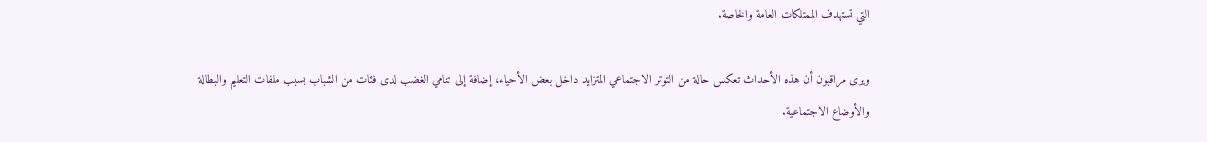التي تستهدف الممتلكات العامة والخاصة.

ويرى مراقبون أن هذه الأحداث تعكس حالة من التوتر الاجتماعي المتزايد داخل بعض الأحياء، إضافة إلى تنامي الغضب لدى فئات من الشباب بسبب ملفات التعليم والبطالة والأوضاع الاجتماعية.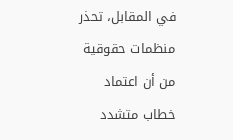في المقابل، تحذر منظمات حقوقية من أن اعتماد خطاب متشدد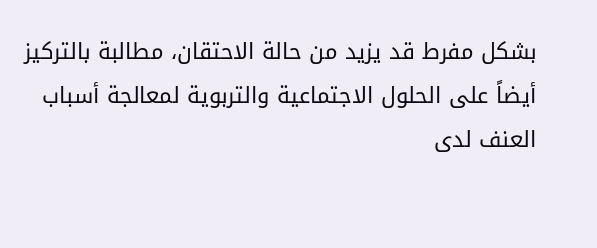بشكل مفرط قد يزيد من حالة الاحتقان، مطالبة بالتركيز أيضاً على الحلول الاجتماعية والتربوية لمعالجة أسباب العنف لدى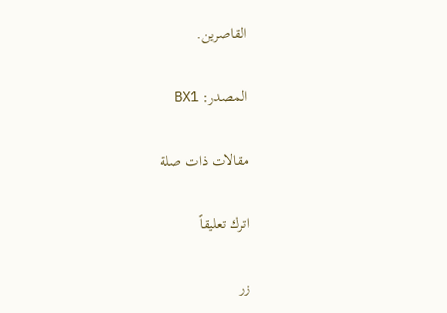القاصرين.

المصدر: BX1

مقالات ذات صلة

اترك تعليقاً

زر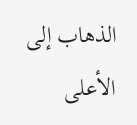الذهاب إلى الأعلى